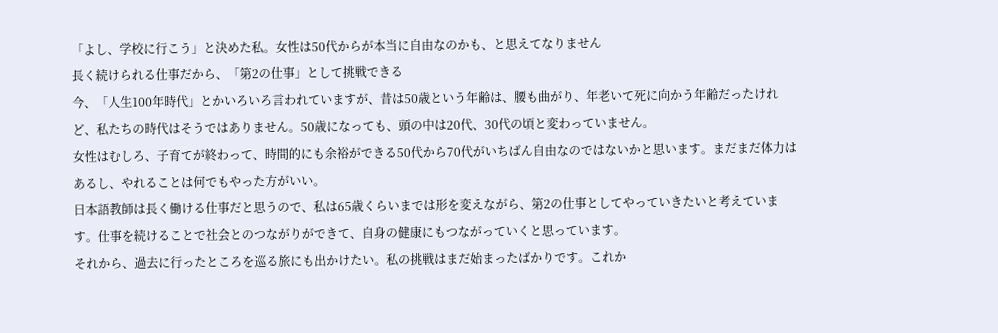「よし、学校に行こう」と決めた私。女性は50代からが本当に自由なのかも、と思えてなりません
長く続けられる仕事だから、「第2の仕事」として挑戦できる
今、「人生100年時代」とかいろいろ言われていますが、昔は50歳という年齢は、腰も曲がり、年老いて死に向かう年齢だったけれど、私たちの時代はそうではありません。50歳になっても、頭の中は20代、30代の頃と変わっていません。
女性はむしろ、子育てが終わって、時間的にも余裕ができる50代から70代がいちばん自由なのではないかと思います。まだまだ体力はあるし、やれることは何でもやった方がいい。
日本語教師は長く働ける仕事だと思うので、私は65歳くらいまでは形を変えながら、第2の仕事としてやっていきたいと考えています。仕事を続けることで社会とのつながりができて、自身の健康にもつながっていくと思っています。
それから、過去に行ったところを巡る旅にも出かけたい。私の挑戦はまだ始まったばかりです。これか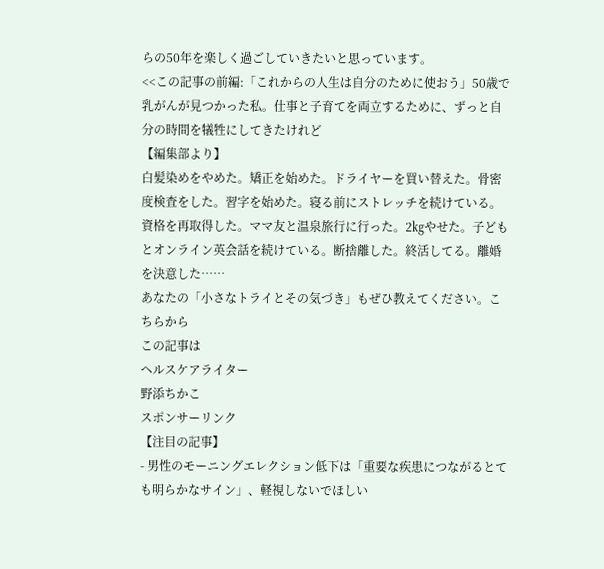らの50年を楽しく過ごしていきたいと思っています。
<<この記事の前編:「これからの人生は自分のために使おう」50歳で乳がんが見つかった私。仕事と子育てを両立するために、ずっと自分の時間を犠牲にしてきたけれど
【編集部より】
白髪染めをやめた。矯正を始めた。ドライヤーを買い替えた。骨密度検査をした。習字を始めた。寝る前にストレッチを続けている。資格を再取得した。ママ友と温泉旅行に行った。2㎏やせた。子どもとオンライン英会話を続けている。断捨離した。終活してる。離婚を決意した……
あなたの「小さなトライとその気づき」もぜひ教えてください。こちらから
この記事は
ヘルスケアライター
野添ちかこ
スポンサーリンク
【注目の記事】
- 男性のモーニングエレクション低下は「重要な疾患につながるとても明らかなサイン」、軽視しないでほしい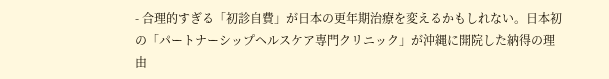- 合理的すぎる「初診自費」が日本の更年期治療を変えるかもしれない。日本初の「パートナーシップヘルスケア専門クリニック」が沖縄に開院した納得の理由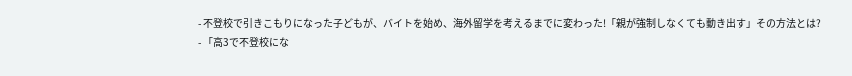- 不登校で引きこもりになった子どもが、バイトを始め、海外留学を考えるまでに変わった!「親が強制しなくても動き出す」その方法とは?
- 「高3で不登校にな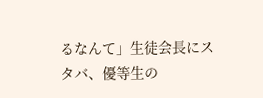るなんて」生徒会長にスタバ、優等生の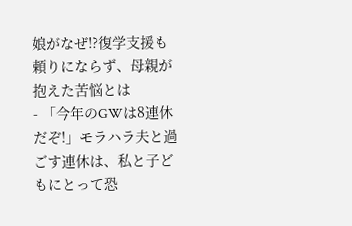娘がなぜ!?復学支援も頼りにならず、母親が抱えた苦悩とは
- 「今年のGWは8連休だぞ!」モラハラ夫と過ごす連休は、私と子どもにとって恐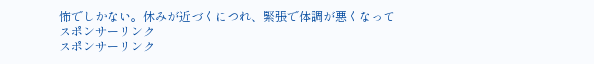怖でしかない。休みが近づくにつれ、緊張で体調が悪くなって
スポンサーリンク
スポンサーリンク